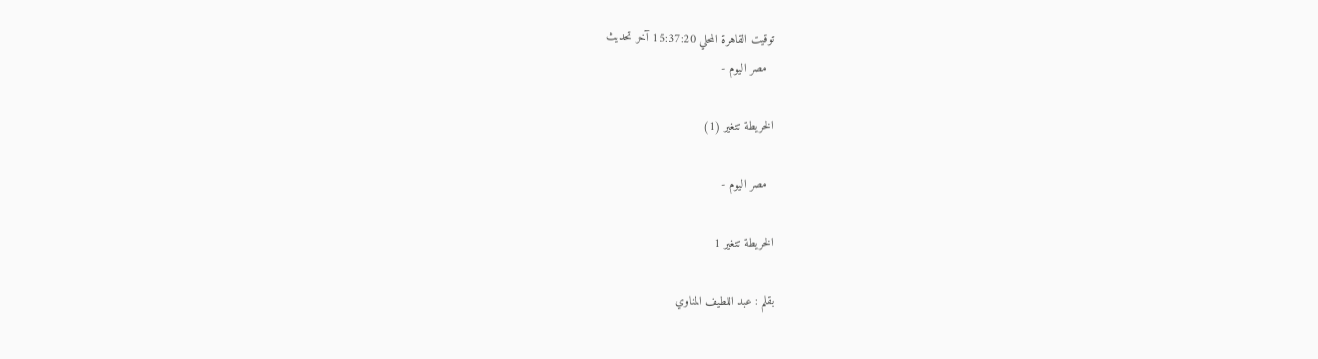توقيت القاهرة المحلي 15:37:20 آخر تحديث
  مصر اليوم -

الخريطة تتغير (1)

  مصر اليوم -

الخريطة تتغير 1

بقلم : عبد اللطيف المناوي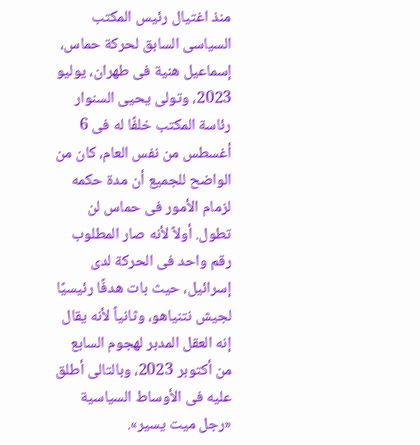منذ اغتيال رئيس المكتب السياسى السابق لحركة حماس، إسماعيل هنية فى طهران، يوليو 2023، وتولى يحيى السنوار رئاسة المكتب خلفًا له فى 6 أغسطس من نفس العام، كان من الواضح للجميع أن مدة حكمه لزمام الأمور فى حماس لن تطول. أولاً لأنه صار المطلوب رقم واحد فى الحركة لدى إسرائيل، حيث بات هدفًا رئيسيًا لجيش نتنياهو، وثانياً لأنه يقال إنه العقل المدبر لهجوم السابع من أكتوبر 2023، وبالتالى أطلق عليه فى الأوساط السياسية «رجل ميت يسير».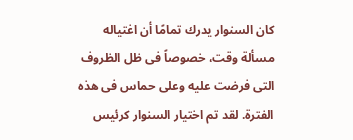كان السنوار يدرك تمامًا أن اغتياله مسألة وقت، خصوصاً فى ظل الظروف التى فرضت عليه وعلى حماس فى هذه الفترة. لقد تم اختيار السنوار كرئيس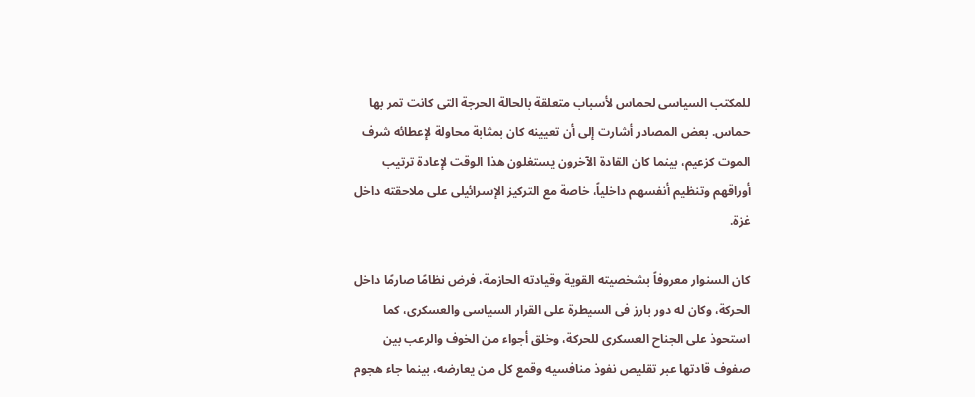للمكتب السياسى لحماس لأسباب متعلقة بالحالة الحرجة التى كانت تمر بها حماس. بعض المصادر أشارت إلى أن تعيينه كان بمثابة محاولة لإعطائه شرف الموت كزعيم، بينما كان القادة الآخرون يستغلون هذا الوقت لإعادة ترتيب أوراقهم وتنظيم أنفسهم داخلياً، خاصة مع التركيز الإسرائيلى على ملاحقته داخل غزة.

كان السنوار معروفاً بشخصيته القوية وقيادته الحازمة، فرض نظامًا صارمًا داخل الحركة، وكان له دور بارز فى السيطرة على القرار السياسى والعسكرى، كما استحوذ على الجناح العسكرى للحركة، وخلق أجواء من الخوف والرعب بين صفوف قادتها عبر تقليص نفوذ منافسيه وقمع كل من يعارضه، بينما جاء هجوم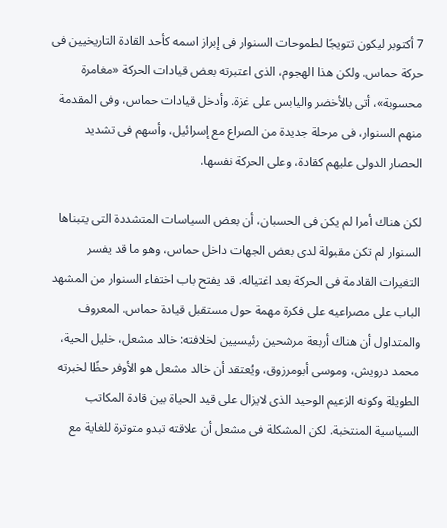7 أكتوبر ليكون تتويجًا لطموحات السنوار فى إبراز اسمه كأحد القادة التاريخيين فى حركة حماس. ولكن هذا الهجوم، الذى اعتبرته بعض قيادات الحركة «مغامرة محسوبة»، أتى بالأخضر واليابس على غزة. وأدخل قيادات حماس، وفى المقدمة منهم السنوار، فى مرحلة جديدة من الصراع مع إسرائيل، وأسهم فى تشديد الحصار الدولى عليهم كقادة، وعلى الحركة نفسها.

لكن هناك أمرا لم يكن فى الحسبان، أن بعض السياسات المتشددة التى يتبناها السنوار لم تكن مقبولة لدى بعض الجهات داخل حماس، وهو ما قد يفسر التغيرات القادمة فى الحركة بعد اغتياله. قد يفتح باب اختفاء السنوار من المشهد الباب على مصراعيه على فكرة مهمة حول مستقبل قيادة حماس. المعروف والمتداول أن هناك أربعة مرشحين رئيسيين لخلافته: خالد مشعل، خليل الحية، محمد درويش، وموسى أبومرزوق، ويُعتقد أن خالد مشعل هو الأوفر حظًا لخبرته الطويلة وكونه الزعيم الوحيد الذى لايزال على قيد الحياة بين قادة المكاتب السياسية المنتخبة. لكن المشكلة فى مشعل أن علاقته تبدو متوترة للغاية مع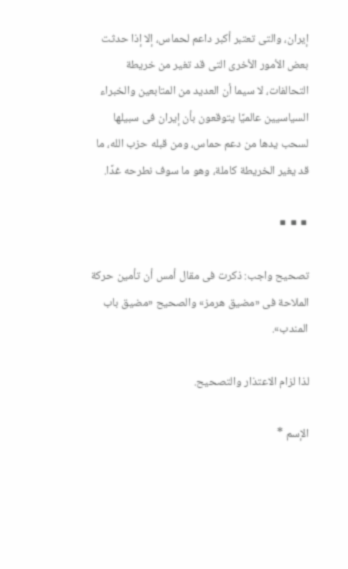إيران، والتى تعتبر أكبر داعم لحماس، إلا إذا حدثت بعض الأمور الأخرى التى قد تغير من خريطة التحالفات، لا سيما أن العديد من المتابعين والخبراء السياسيين عالميًا يتوقعون بأن إيران فى سبيلها لسحب يدها من دعم حماس، ومن قبله حزب الله، ما قد يغير الخريطة كاملة، وهو ما سوف نطرحه غدًا.

■ ■ ■

تصحيح واجب: ذكرت فى مقال أمس أن تأمين حركة الملاحة فى «مضيق هرمز» والصحيح «مضيق باب المندب».

لذا لزام الاعتذار والتصحيح.

الإسم *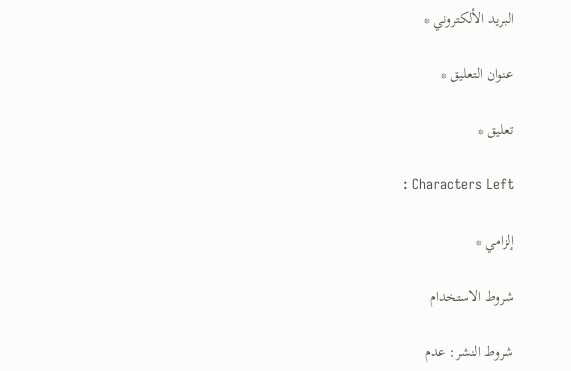البريد الألكتروني *

عنوان التعليق *

تعليق *

: Characters Left

إلزامي *

شروط الاستخدام

شروط النشر: عدم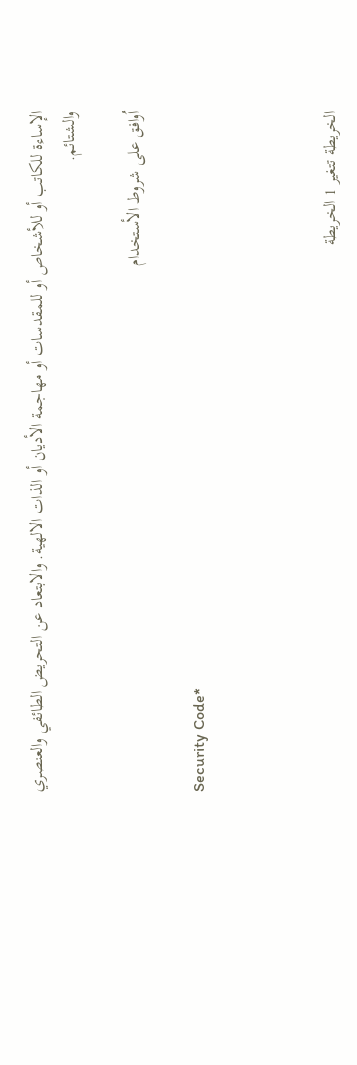الإساءة للكاتب أو للأشخاص أو للمقدسات أو مهاجمة الأديان أو الذات الالهية. والابتعاد عن التحريض الطائفي والعنصري والشتائم.

اُوافق على شروط الأستخدام

Security Code*



الخريطة تتغير 1 الخريطة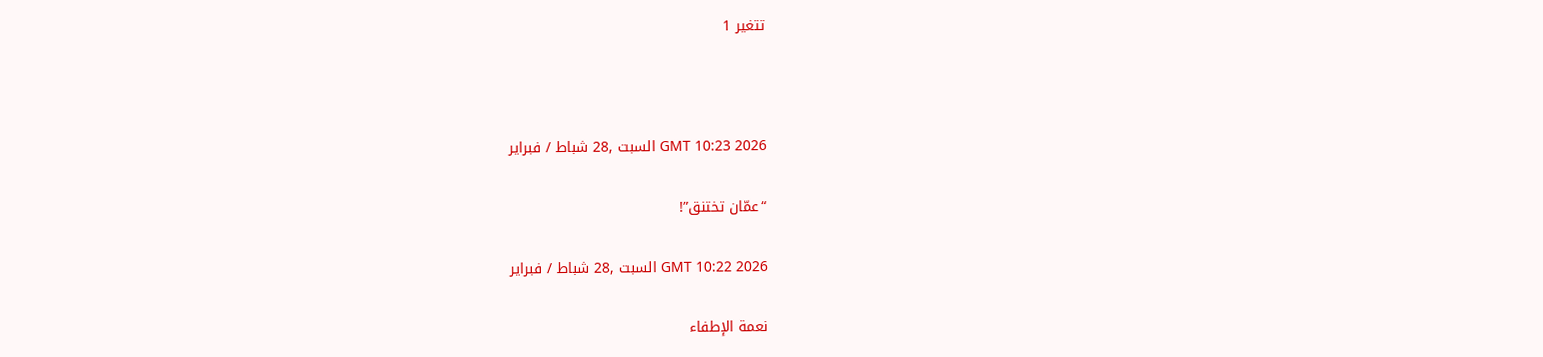تتغير 1



GMT 10:23 2026 السبت ,28 شباط / فبراير

“عمّان تختنق”!

GMT 10:22 2026 السبت ,28 شباط / فبراير

نعمة الإطفاء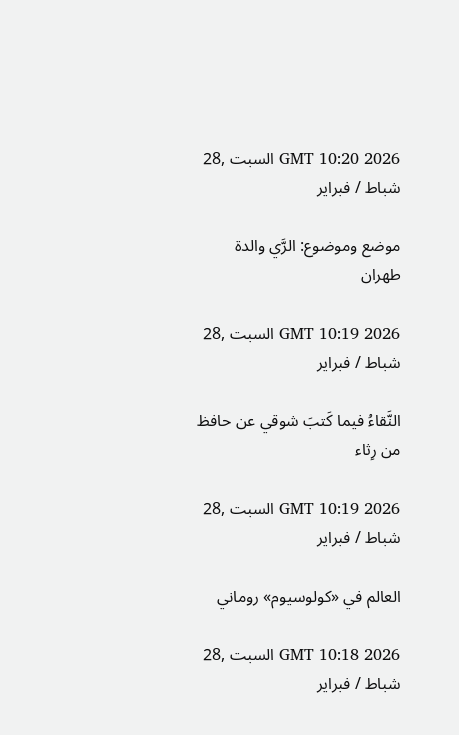GMT 10:20 2026 السبت ,28 شباط / فبراير

موضع وموضوع: الرَّي والدة طهران

GMT 10:19 2026 السبت ,28 شباط / فبراير

النَّقاءُ فيما كَتبَ شوقي عن حافظ من رِثاء

GMT 10:19 2026 السبت ,28 شباط / فبراير

العالم في «كولوسيوم» روماني

GMT 10:18 2026 السبت ,28 شباط / فبراير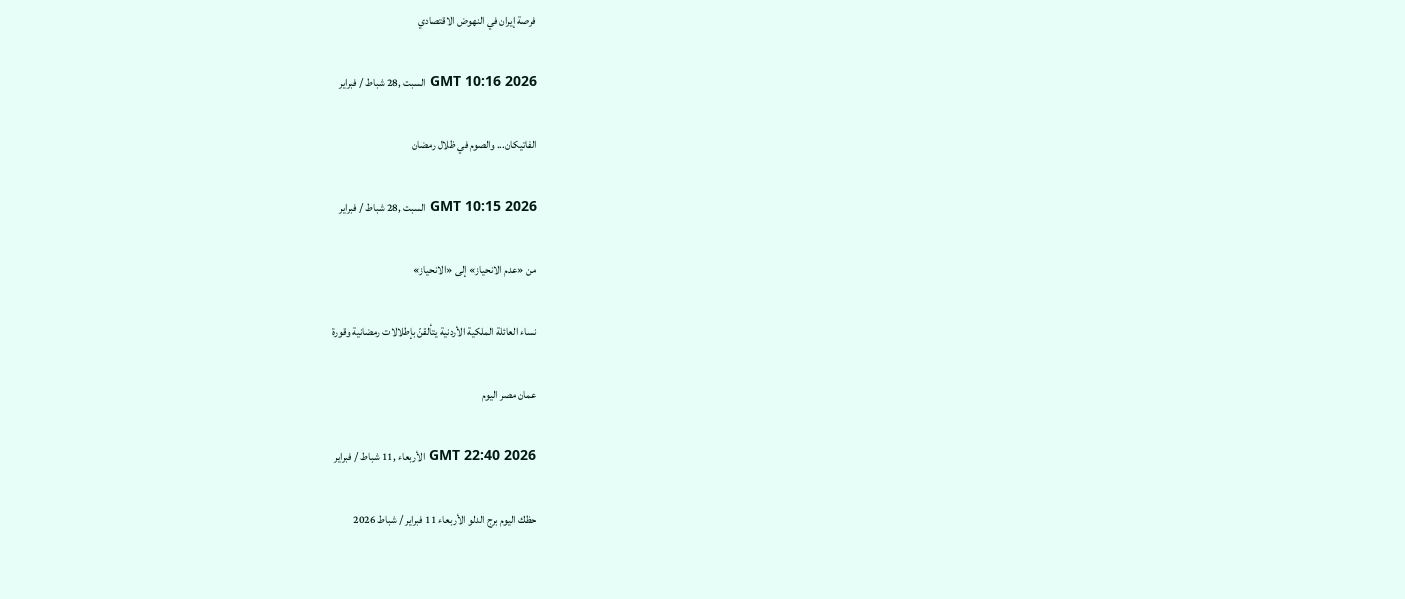فرصة إيران في النهوض الاقتصادي

GMT 10:16 2026 السبت ,28 شباط / فبراير

الفاتيكان... والصوم في ظلال رمضان

GMT 10:15 2026 السبت ,28 شباط / فبراير

من «عدم الانحياز» إلى «الانحياز»

نساء العائلة الملكية الأردنية يتألقنّ بإطلالات رمضانية وقورة

عمان مصر اليوم

GMT 22:40 2026 الأربعاء ,11 شباط / فبراير

حظك اليوم برج الدلو الأربعاء 11 فبراير / شباط 2026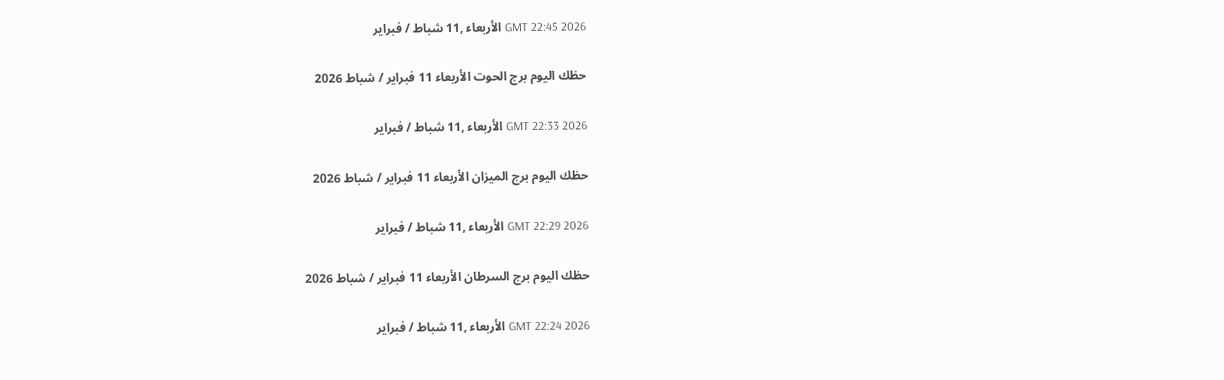GMT 22:45 2026 الأربعاء ,11 شباط / فبراير

حظك اليوم برج الحوت الأربعاء 11 فبراير / شباط 2026

GMT 22:33 2026 الأربعاء ,11 شباط / فبراير

حظك اليوم برج الميزان الأربعاء 11 فبراير / شباط 2026

GMT 22:29 2026 الأربعاء ,11 شباط / فبراير

حظك اليوم برج السرطان الأربعاء 11 فبراير / شباط 2026

GMT 22:24 2026 الأربعاء ,11 شباط / فبراير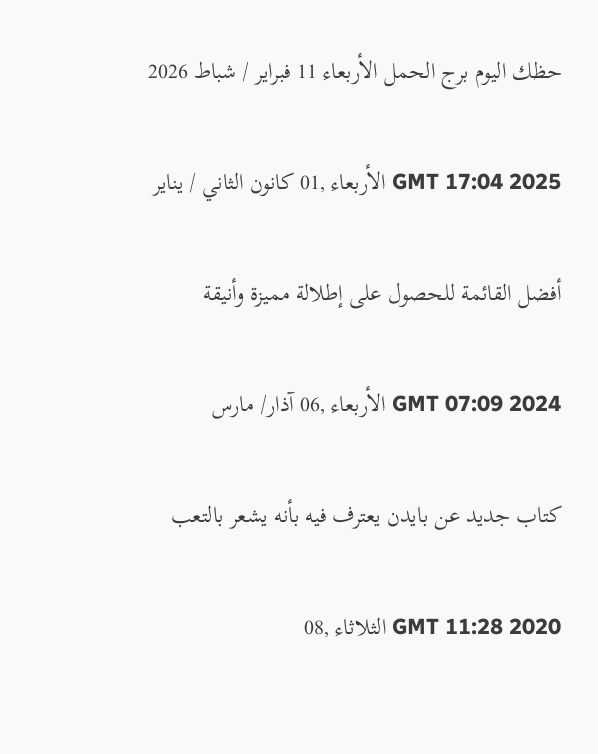حظك اليوم برج الحمل الأربعاء 11 فبراير / شباط 2026

GMT 17:04 2025 الأربعاء ,01 كانون الثاني / يناير

أفضل القائمة للحصول على إطلالة مميزة وأنيقة

GMT 07:09 2024 الأربعاء ,06 آذار/ مارس

كتاب جديد عن بايدن يعترف فيه بأنه يشعر بالتعب

GMT 11:28 2020 الثلاثاء ,08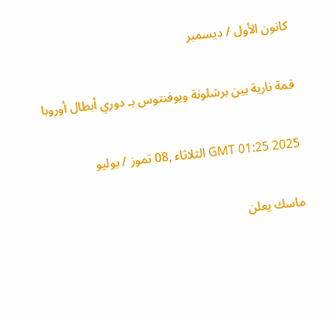كانون الأول / ديسمبر

قمة نارية بين برشلونة ويوفنتوس بـ دوري أبطال أوروبا

GMT 01:25 2025 الثلاثاء ,08 تموز / يوليو

ماسك يعلن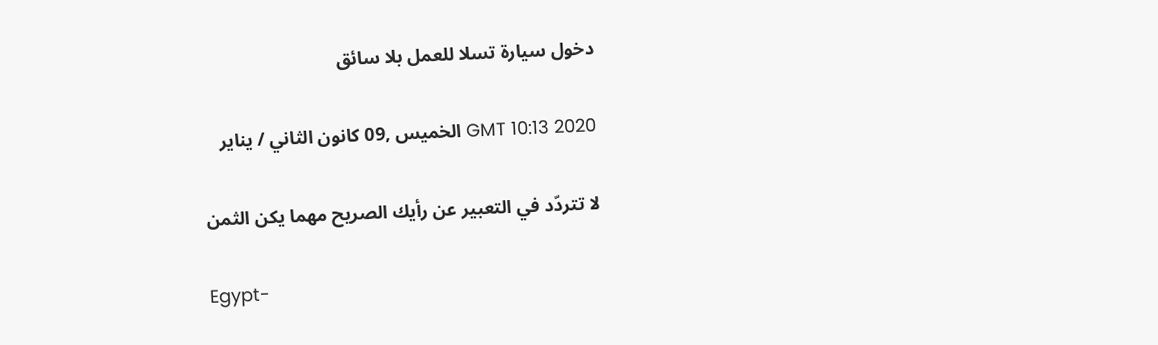دخول سيارة تسلا للعمل بلا سائق

GMT 10:13 2020 الخميس ,09 كانون الثاني / يناير

لا تتردّد في التعبير عن رأيك الصريح مهما يكن الثمن

Egypt-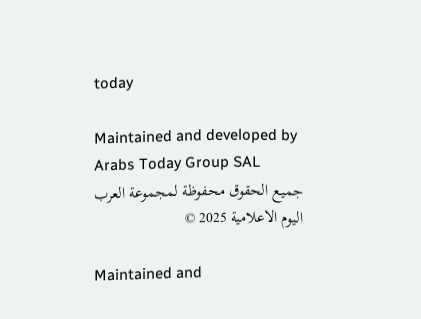today

Maintained and developed by Arabs Today Group SAL
جميع الحقوق محفوظة لمجموعة العرب اليوم الاعلامية 2025 ©

Maintained and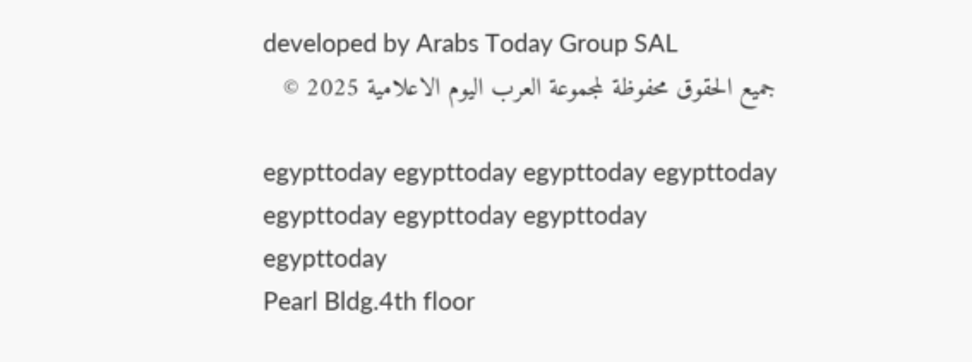developed by Arabs Today Group SAL
جميع الحقوق محفوظة لمجموعة العرب اليوم الاعلامية 2025 ©

egypttoday egypttoday egypttoday egypttoday
egypttoday egypttoday egypttoday
egypttoday
Pearl Bldg.4th floor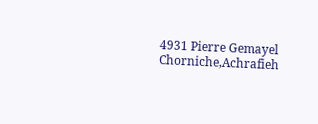4931 Pierre Gemayel Chorniche,Achrafieh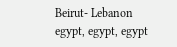Beirut- Lebanon
egypt, egypt, egypt